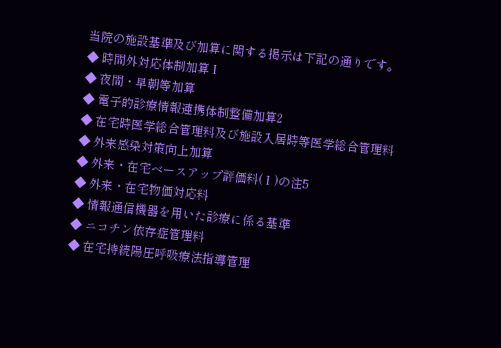当院の施設基準及び加算に関する掲示は下記の通りです。
◆ 時間外対応体制加算Ⅰ
◆ 夜間・早朝等加算
◆ 電子的診療情報連携体制整備加算2
◆ 在宅時医学総合管理料及び施設入居時等医学総合管理料
◆ 外来感染対策向上加算
◆ 外来・在宅ベースアップ評価料(Ⅰ)の注5
◆ 外来・在宅物価対応料
◆ 情報通信機器を用いた診療に係る基準
◆ ニコチン依存症管理料
◆ 在宅持続陽圧呼吸療法指導管理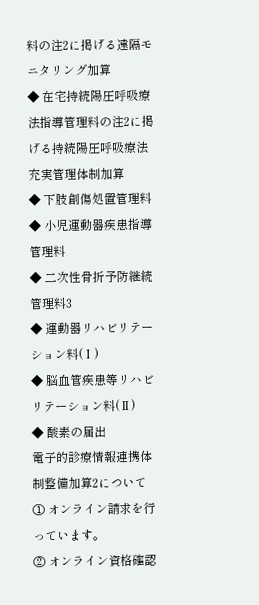料の注2に掲げる遠隔モニタリング加算
◆ 在宅持続陽圧呼吸療法指導管理料の注2に掲げる持続陽圧呼吸療法充実管理体制加算
◆ 下肢創傷処置管理料
◆ 小児運動器疾患指導管理料
◆ 二次性骨折予防継続管理料3
◆ 運動器リハビリテーション料(Ⅰ)
◆ 脳血管疾患等リハビリテーション料(Ⅱ)
◆ 酸素の届出
電子的診療情報連携体制整備加算2について
① オンライン請求を行っています。
② オンライン資格確認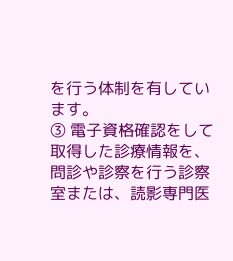を行う体制を有しています。
③ 電子資格確認をして取得した診療情報を、問診や診察を行う診察室または、読影専門医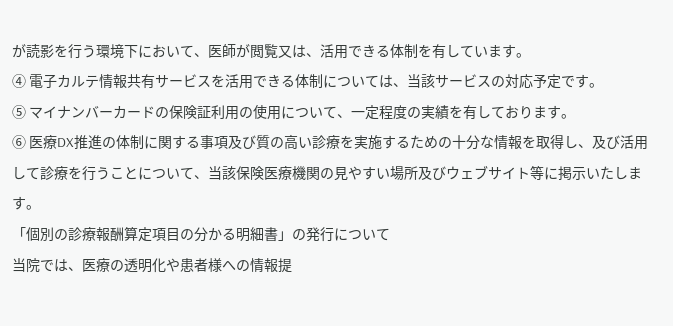が読影を行う環境下において、医師が閲覧又は、活用できる体制を有しています。
④ 電子カルテ情報共有サービスを活用できる体制については、当該サービスの対応予定です。
⑤ マイナンバーカードの保険証利用の使用について、一定程度の実績を有しております。
⑥ 医療DX推進の体制に関する事項及び質の高い診療を実施するための十分な情報を取得し、及び活用して診療を行うことについて、当該保険医療機関の見やすい場所及びウェブサイト等に掲示いたします。
「個別の診療報酬算定項目の分かる明細書」の発行について
当院では、医療の透明化や患者様への情報提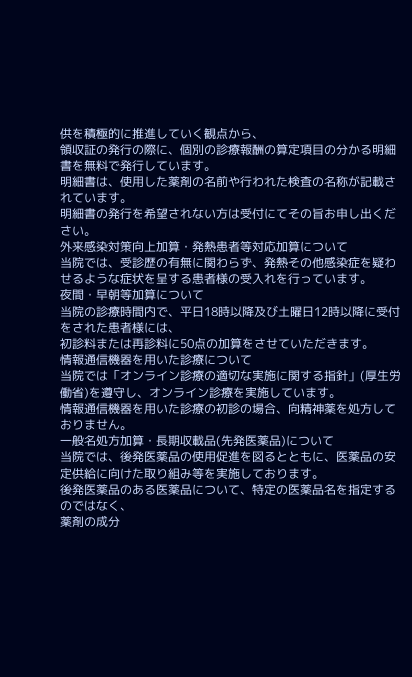供を積極的に推進していく観点から、
領収証の発行の際に、個別の診療報酬の算定項目の分かる明細書を無料で発行しています。
明細書は、使用した薬剤の名前や行われた検査の名称が記載されています。
明細書の発行を希望されない方は受付にてその旨お申し出ください。
外来感染対策向上加算・発熱患者等対応加算について
当院では、受診歴の有無に関わらず、発熱その他感染症を疑わせるような症状を呈する患者様の受入れを行っています。
夜間・早朝等加算について
当院の診療時間内で、平日18時以降及び土曜日12時以降に受付をされた患者様には、
初診料または再診料に50点の加算をさせていただきます。
情報通信機器を用いた診療について
当院では「オンライン診療の適切な実施に関する指針」(厚生労働省)を遵守し、オンライン診療を実施しています。
情報通信機器を用いた診療の初診の場合、向精神薬を処方しておりません。
一般名処方加算・長期収載品(先発医薬品)について
当院では、後発医薬品の使用促進を図るとともに、医薬品の安定供給に向けた取り組み等を実施しております。
後発医薬品のある医薬品について、特定の医薬品名を指定するのではなく、
薬剤の成分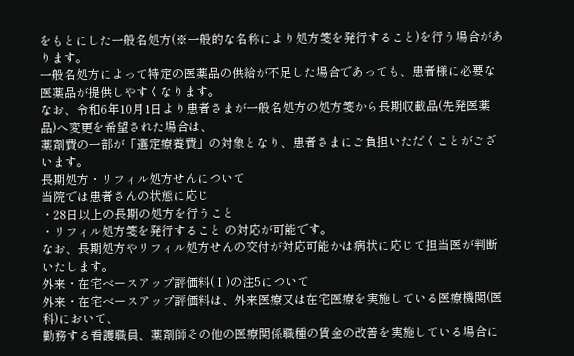をもとにした一般名処方(※一般的な名称により処方箋を発行すること)を行う場合があります。
一般名処方によって特定の医薬品の供給が不足した場合であっても、患者様に必要な医薬品が提供しやすくなります。
なお、令和6年10月1日より患者さまが一般名処方の処方箋から長期収載品(先発医薬品)へ変更を希望された場合は、
薬剤費の一部が「選定療養費」の対象となり、患者さまにご負担いただくことがございます。
長期処方・リフィル処方せんについて
当院では患者さんの状態に応じ
・28日以上の長期の処方を行うこと
・リフィル処方箋を発行すること の対応が可能です。
なお、長期処方やリフィル処方せんの交付が対応可能かは病状に応じて担当医が判断いたします。
外来・在宅ベースアップ評価料(Ⅰ)の注5について
外来・在宅ベースアップ評価料は、外来医療又は在宅医療を実施している医療機関(医科)において、
勤務する看護職員、薬剤師その他の医療関係職種の賃金の改善を実施している場合に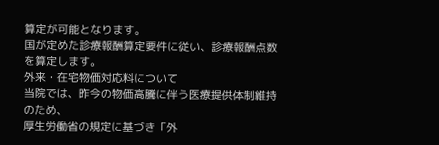算定が可能となります。
国が定めた診療報酬算定要件に従い、診療報酬点数を算定します。
外来・在宅物価対応料について
当院では、昨今の物価高騰に伴う医療提供体制維持のため、
厚生労働省の規定に基づき「外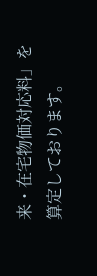来・在宅物価対応料」を算定しております。